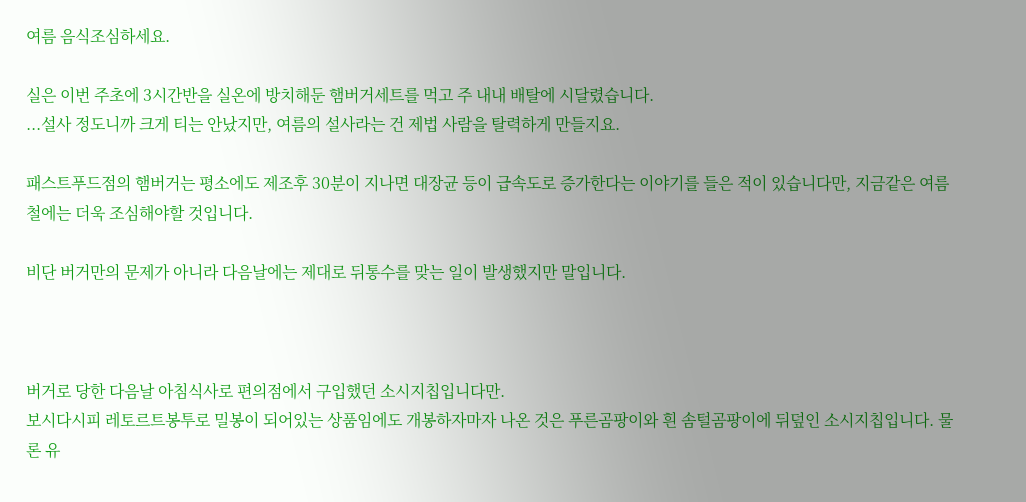여름 음식조심하세요.

실은 이번 주초에 3시간반을 실온에 방치해둔 햄버거세트를 먹고 주 내내 배탈에 시달렸습니다.
...설사 정도니까 크게 티는 안났지만, 여름의 설사라는 건 제법 사람을 탈력하게 만들지요.

패스트푸드점의 햄버거는 평소에도 제조후 30분이 지나면 대장균 등이 급속도로 증가한다는 이야기를 들은 적이 있습니다만, 지금같은 여름철에는 더욱 조심해야할 것입니다.

비단 버거만의 문제가 아니라 다음날에는 제대로 뒤통수를 맞는 일이 발생했지만 말입니다.



버거로 당한 다음날 아침식사로 편의점에서 구입했던 소시지칩입니다만.
보시다시피 레토르트봉투로 밀봉이 되어있는 상품임에도 개봉하자마자 나온 것은 푸른곰팡이와 흰 솜털곰팡이에 뒤덮인 소시지칩입니다. 물론 유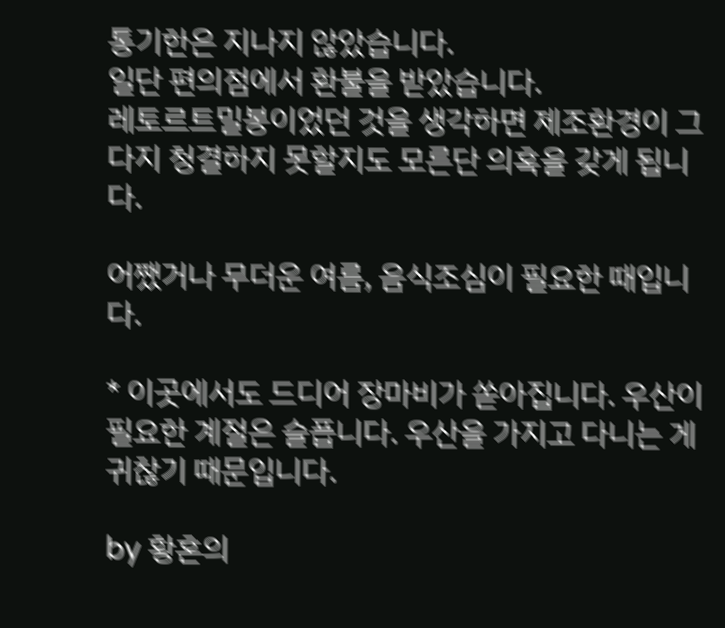통기한은 지나지 않았습니다.
일단 편의점에서 환불을 받았습니다.
레토르트밀봉이었던 것을 생각하면 제조환경이 그다지 청결하지 못할지도 모른단 의혹을 갖게 됩니다.

어쨌거나 무더운 여름, 음식조심이 필요한 때입니다.

* 이곳에서도 드디어 장마비가 쏟아집니다. 우산이 필요한 계절은 슬픕니다. 우산을 가지고 다니는 게 귀찮기 때문입니다.

by 황혼의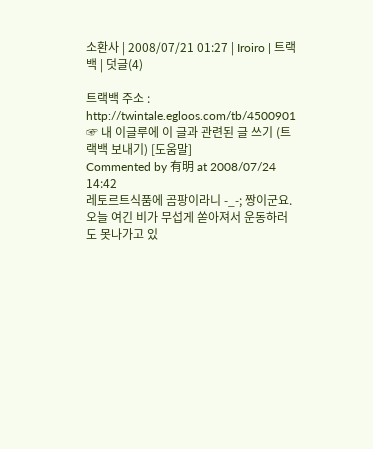소환사 | 2008/07/21 01:27 | Iroiro | 트랙백 | 덧글(4)

트랙백 주소 : http://twintale.egloos.com/tb/4500901
☞ 내 이글루에 이 글과 관련된 글 쓰기 (트랙백 보내기) [도움말]
Commented by 有明 at 2008/07/24 14:42
레토르트식품에 곰팡이라니 -_-; 짱이군요.
오늘 여긴 비가 무섭게 쏟아져서 운동하러도 못나가고 있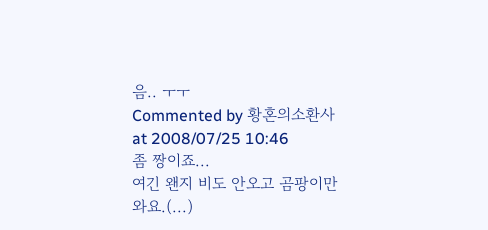음.. ㅜㅜ
Commented by 황혼의소환사 at 2008/07/25 10:46
좀 짱이죠...
여긴 왠지 비도 안오고 곰팡이만 와요.(...)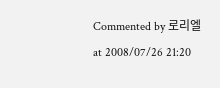Commented by 로리엘 at 2008/07/26 21:20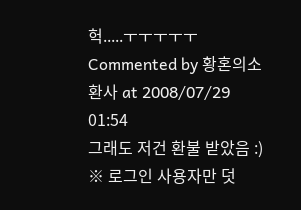헉.....ㅜㅜㅜㅜㅜ
Commented by 황혼의소환사 at 2008/07/29 01:54
그래도 저건 환불 받았음 :)
※ 로그인 사용자만 덧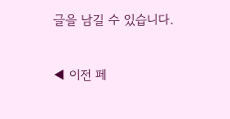글을 남길 수 있습니다.

◀ 이전 페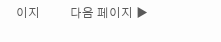이지          다음 페이지 ▶